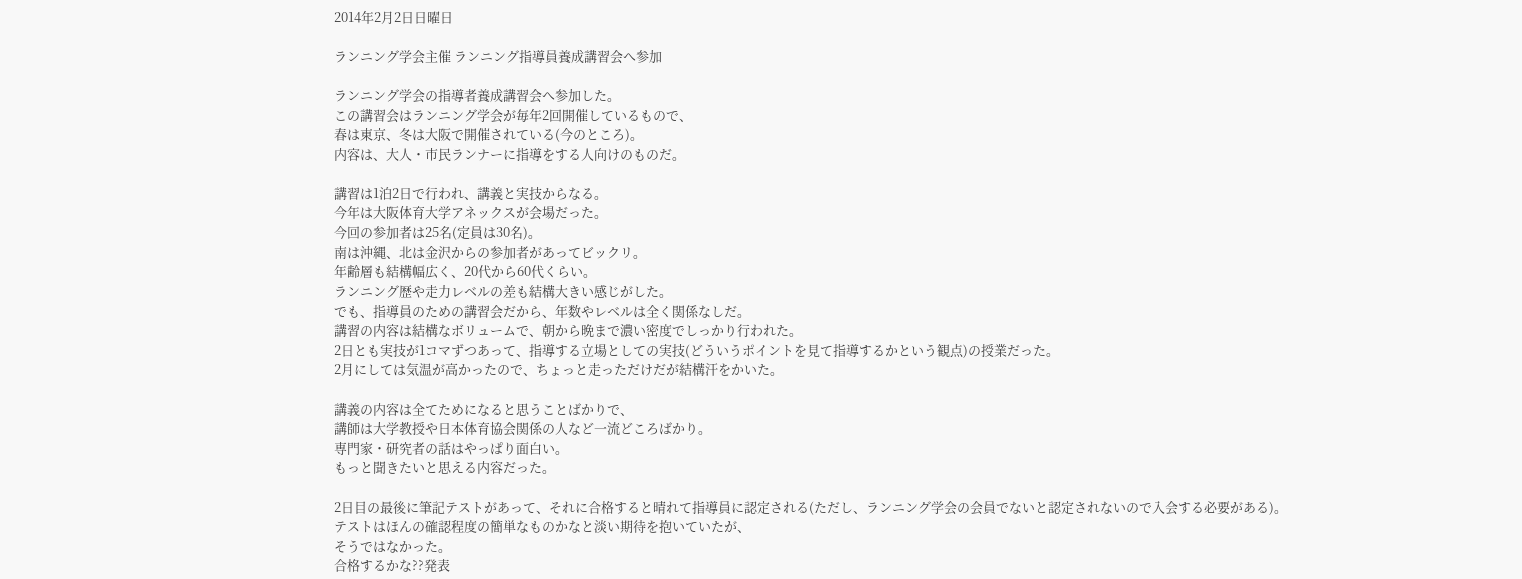2014年2月2日日曜日

ランニング学会主催 ランニング指導員養成講習会へ参加

ランニング学会の指導者養成講習会へ参加した。
この講習会はランニング学会が毎年2回開催しているもので、
春は東京、冬は大阪で開催されている(今のところ)。
内容は、大人・市民ランナーに指導をする人向けのものだ。

講習は1泊2日で行われ、講義と実技からなる。
今年は大阪体育大学アネックスが会場だった。
今回の参加者は25名(定員は30名)。
南は沖縄、北は金沢からの参加者があってビックリ。
年齢層も結構幅広く、20代から60代くらい。
ランニング歴や走力レベルの差も結構大きい感じがした。
でも、指導員のための講習会だから、年数やレベルは全く関係なしだ。
講習の内容は結構なボリュームで、朝から晩まで濃い密度でしっかり行われた。
2日とも実技が1コマずつあって、指導する立場としての実技(どういうポイントを見て指導するかという観点)の授業だった。
2月にしては気温が高かったので、ちょっと走っただけだが結構汗をかいた。

講義の内容は全てためになると思うことばかりで、
講師は大学教授や日本体育協会関係の人など一流どころばかり。
専門家・研究者の話はやっぱり面白い。
もっと聞きたいと思える内容だった。

2日目の最後に筆記テストがあって、それに合格すると晴れて指導員に認定される(ただし、ランニング学会の会員でないと認定されないので入会する必要がある)。
テストはほんの確認程度の簡単なものかなと淡い期待を抱いていたが、
そうではなかった。
合格するかな??発表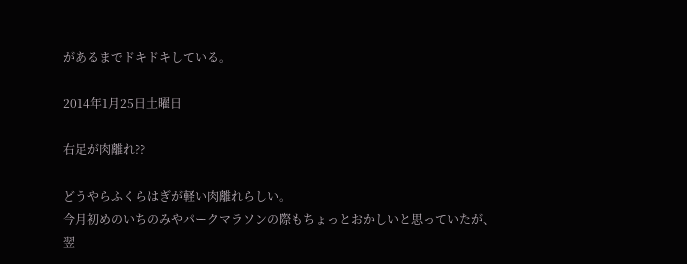があるまでドキドキしている。

2014年1月25日土曜日

右足が肉離れ??

どうやらふくらはぎが軽い肉離れらしい。
今月初めのいちのみやパークマラソンの際もちょっとおかしいと思っていたが、
翌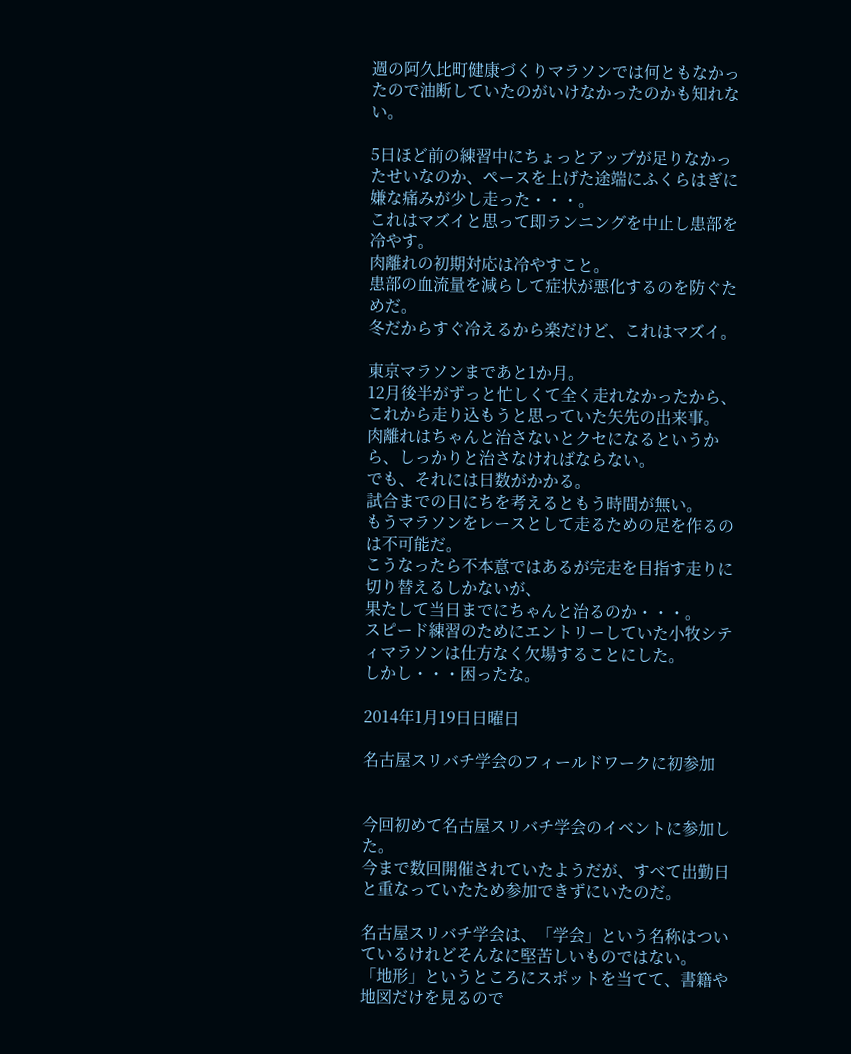週の阿久比町健康づくりマラソンでは何ともなかったので油断していたのがいけなかったのかも知れない。

5日ほど前の練習中にちょっとアップが足りなかったせいなのか、ペースを上げた途端にふくらはぎに嫌な痛みが少し走った・・・。
これはマズイと思って即ランニングを中止し患部を冷やす。
肉離れの初期対応は冷やすこと。
患部の血流量を減らして症状が悪化するのを防ぐためだ。
冬だからすぐ冷えるから楽だけど、これはマズイ。

東京マラソンまであと1か月。
12月後半がずっと忙しくて全く走れなかったから、これから走り込もうと思っていた矢先の出来事。
肉離れはちゃんと治さないとクセになるというから、しっかりと治さなければならない。
でも、それには日数がかかる。
試合までの日にちを考えるともう時間が無い。
もうマラソンをレースとして走るための足を作るのは不可能だ。
こうなったら不本意ではあるが完走を目指す走りに切り替えるしかないが、
果たして当日までにちゃんと治るのか・・・。
スピード練習のためにエントリーしていた小牧シティマラソンは仕方なく欠場することにした。
しかし・・・困ったな。

2014年1月19日日曜日

名古屋スリバチ学会のフィールドワークに初参加


今回初めて名古屋スリバチ学会のイベントに参加した。
今まで数回開催されていたようだが、すべて出勤日と重なっていたため参加できずにいたのだ。

名古屋スリバチ学会は、「学会」という名称はついているけれどそんなに堅苦しいものではない。
「地形」というところにスポットを当てて、書籍や地図だけを見るので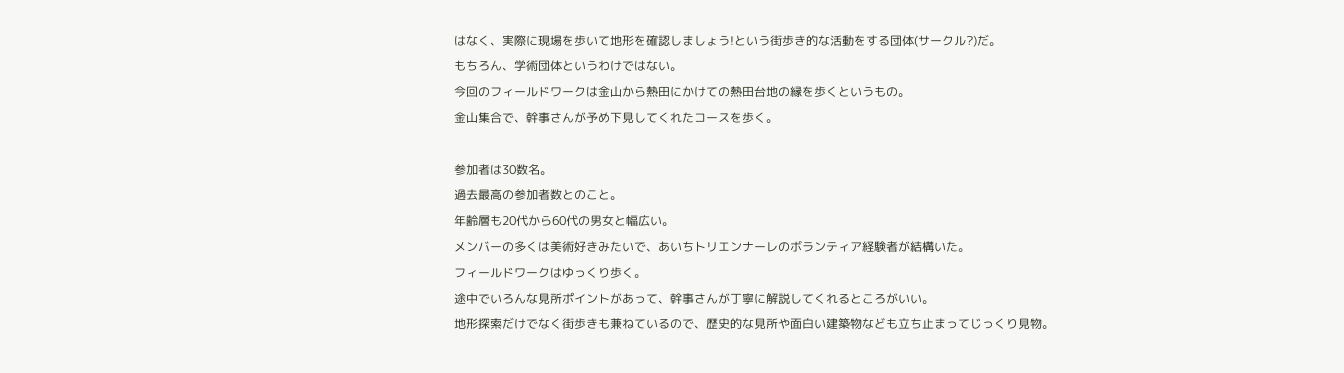はなく、実際に現場を歩いて地形を確認しましょう!という街歩き的な活動をする団体(サークル?)だ。
もちろん、学術団体というわけではない。
今回のフィールドワークは金山から熱田にかけての熱田台地の縁を歩くというもの。
金山集合で、幹事さんが予め下見してくれたコースを歩く。

参加者は30数名。
過去最高の参加者数とのこと。
年齢層も20代から60代の男女と幅広い。
メンバーの多くは美術好きみたいで、あいちトリエンナーレのボランティア経験者が結構いた。
フィールドワークはゆっくり歩く。
途中でいろんな見所ポイントがあって、幹事さんが丁寧に解説してくれるところがいい。
地形探索だけでなく街歩きも兼ねているので、歴史的な見所や面白い建築物なども立ち止まってじっくり見物。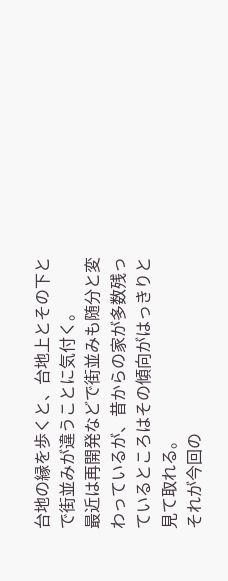台地の縁を歩くと、台地上とその下とで街並みが違うことに気付く。
最近は再開発などで街並みも随分と変わっているが、昔からの家が多数残っているところはその傾向がはっきりと見て取れる。
それが今回の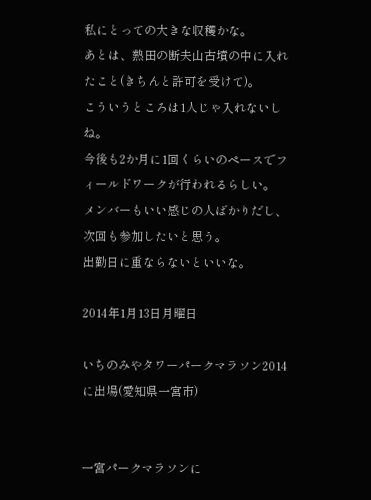私にとっての大きな収穫かな。
あとは、熱田の断夫山古墳の中に入れたこと(きちんと許可を受けて)。
こういうところは1人じゃ入れないしね。
今後も2か月に1回くらいのペースでフィールドワークが行われるらしい。
メンバーもいい感じの人ばかりだし、次回も参加したいと思う。
出勤日に重ならないといいな。

2014年1月13日月曜日

いちのみやタワーパークマラソン2014に出場(愛知県一宮市)


一宮パークマラソンに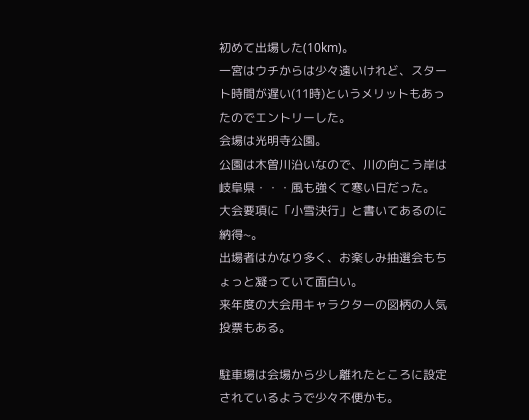初めて出場した(10km)。
一宮はウチからは少々遠いけれど、スタート時間が遅い(11時)というメリットもあったのでエントリーした。
会場は光明寺公園。
公園は木曽川沿いなので、川の向こう岸は岐阜県・・・風も強くて寒い日だった。
大会要項に「小雪決行」と書いてあるのに納得~。
出場者はかなり多く、お楽しみ抽選会もちょっと凝っていて面白い。
来年度の大会用キャラクターの図柄の人気投票もある。

駐車場は会場から少し離れたところに設定されているようで少々不便かも。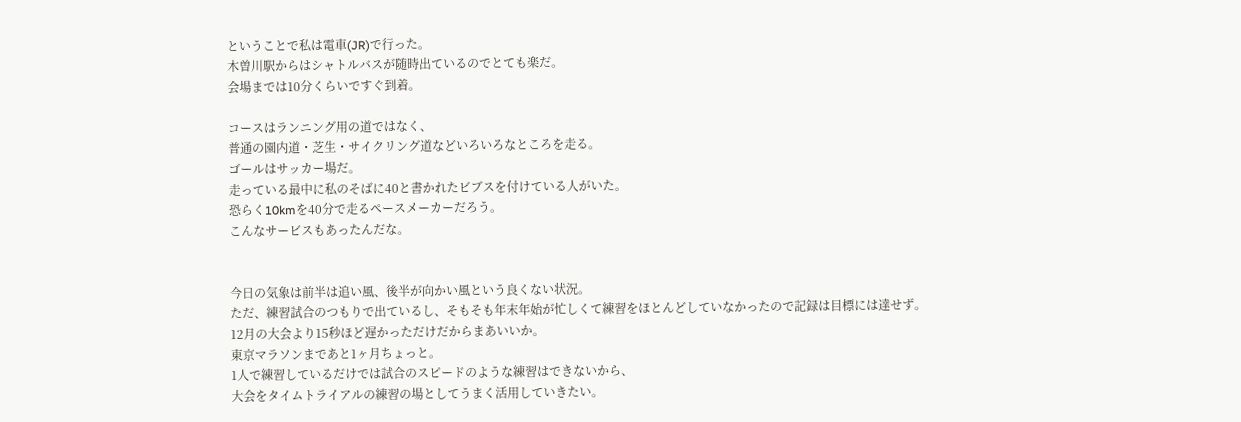ということで私は電車(JR)で行った。
木曽川駅からはシャトルバスが随時出ているのでとても楽だ。
会場までは10分くらいですぐ到着。

コースはランニング用の道ではなく、
普通の園内道・芝生・サイクリング道などいろいろなところを走る。
ゴールはサッカー場だ。
走っている最中に私のそばに40と書かれたビブスを付けている人がいた。
恐らく10kmを40分で走るペースメーカーだろう。
こんなサービスもあったんだな。


今日の気象は前半は追い風、後半が向かい風という良くない状況。
ただ、練習試合のつもりで出ているし、そもそも年末年始が忙しくて練習をほとんどしていなかったので記録は目標には達せず。
12月の大会より15秒ほど遅かっただけだからまあいいか。
東京マラソンまであと1ヶ月ちょっと。
1人で練習しているだけでは試合のスピードのような練習はできないから、
大会をタイムトライアルの練習の場としてうまく活用していきたい。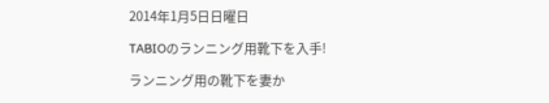2014年1月5日日曜日

TABIOのランニング用靴下を入手!

ランニング用の靴下を妻か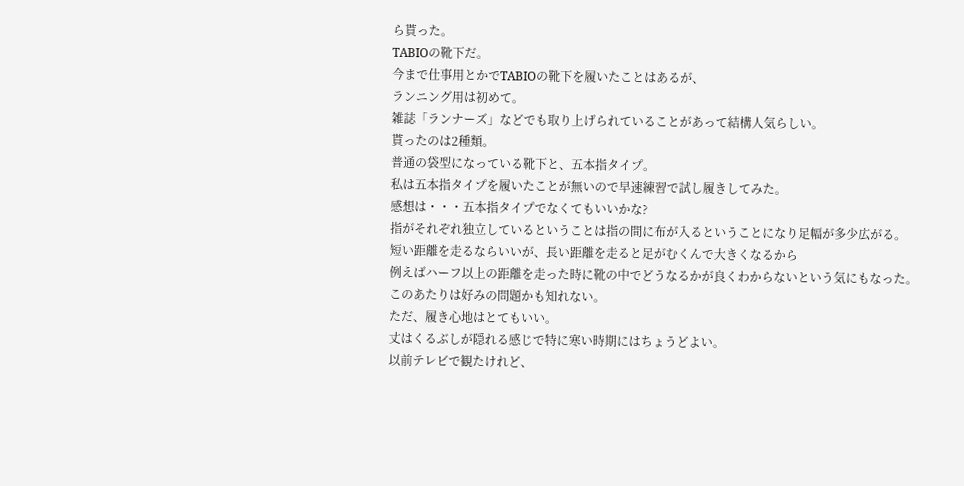ら貰った。
TABIOの靴下だ。
今まで仕事用とかでTABIOの靴下を履いたことはあるが、
ランニング用は初めて。
雑誌「ランナーズ」などでも取り上げられていることがあって結構人気らしい。
貰ったのは2種類。
普通の袋型になっている靴下と、五本指タイプ。
私は五本指タイプを履いたことが無いので早速練習で試し履きしてみた。
感想は・・・五本指タイプでなくてもいいかな?
指がそれぞれ独立しているということは指の間に布が入るということになり足幅が多少広がる。
短い距離を走るならいいが、長い距離を走ると足がむくんで大きくなるから
例えばハーフ以上の距離を走った時に靴の中でどうなるかが良くわからないという気にもなった。
このあたりは好みの問題かも知れない。
ただ、履き心地はとてもいい。
丈はくるぶしが隠れる感じで特に寒い時期にはちょうどよい。
以前テレビで観たけれど、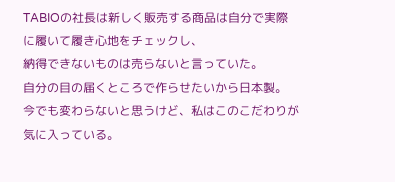TABIOの社長は新しく販売する商品は自分で実際に履いて履き心地をチェックし、
納得できないものは売らないと言っていた。
自分の目の届くところで作らせたいから日本製。
今でも変わらないと思うけど、私はこのこだわりが気に入っている。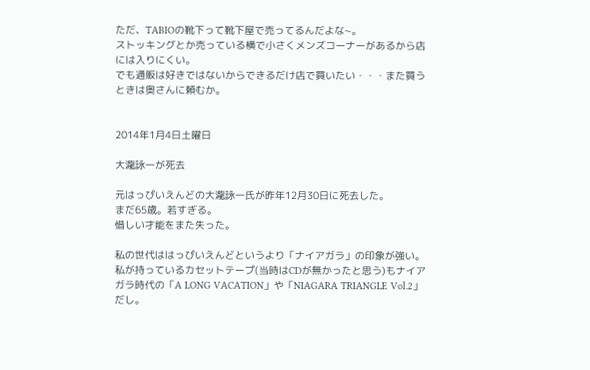ただ、TABIOの靴下って靴下屋で売ってるんだよな~。
ストッキングとか売っている横で小さくメンズコーナーがあるから店には入りにくい。
でも通販は好きではないからできるだけ店で買いたい・・・また買うときは奥さんに頼むか。


2014年1月4日土曜日

大瀧詠一が死去

元はっぴいえんどの大瀧詠一氏が昨年12月30日に死去した。
まだ65歳。若すぎる。
惜しい才能をまた失った。

私の世代ははっぴいえんどというより「ナイアガラ」の印象が強い。
私が持っているカセットテープ(当時はCDが無かったと思う)もナイアガラ時代の「A LONG VACATION」や「NIAGARA TRIANGLE Vol.2」だし。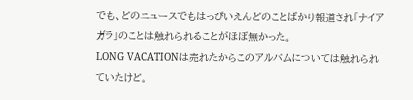でも、どのニュースでもはっぴいえんどのことばかり報道され「ナイアガラ」のことは触れられることがほぼ無かった。
LONG VACATIONは売れたからこのアルバムについては触れられていたけど。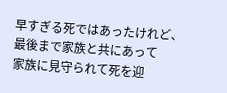早すぎる死ではあったけれど、最後まで家族と共にあって
家族に見守られて死を迎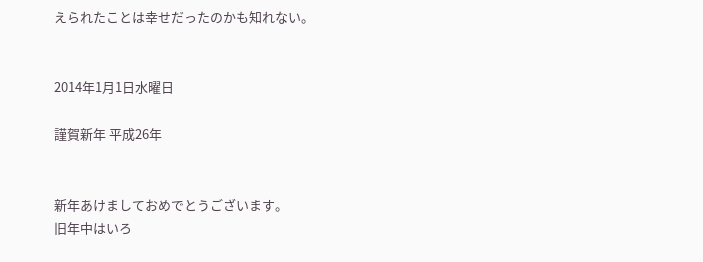えられたことは幸せだったのかも知れない。


2014年1月1日水曜日

謹賀新年 平成26年


新年あけましておめでとうございます。
旧年中はいろ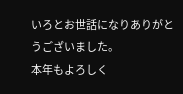いろとお世話になりありがとうございました。
本年もよろしく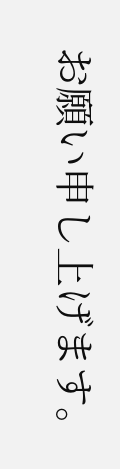お願い申し上げます。